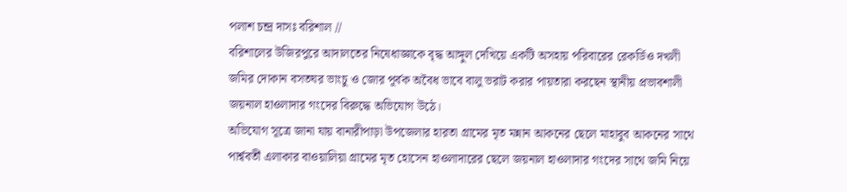পলাশ চন্দ্র দাসঃ বরিশাল //
বরিশালের উজিরপুরে আদালতের নিষেধাজ্ঞাকে বৃদ্ধ আঙ্গুল দেখিয়ে একটি অসহায় পরিবারের রেকর্ডিও দখলী জমির দোকান বসতঘর ভাংচু ও জোর পূর্বক অবৈধ ভাবে বালু ভরাট করার পায়তারা করছেন স্থানীয় প্রভাবশালী জয়নাল হাওলাদার গংদের বিরুদ্ধে অভিযোগ উঠে।
অভিযোগ সূত্রে জানা যায় বানারীপাড়া উপজেলার হারতা গ্রামের মৃত মন্নান আকনের ছেলে মাহাবুব আকনের সাথে পার্শ্ববর্তী এলাকার বাওয়ালিয়া গ্রামের মৃত হোসেন হাওলাদারের ছেলে জয়নাল হাওলাদার গংদের সাথে জমি নিয়ে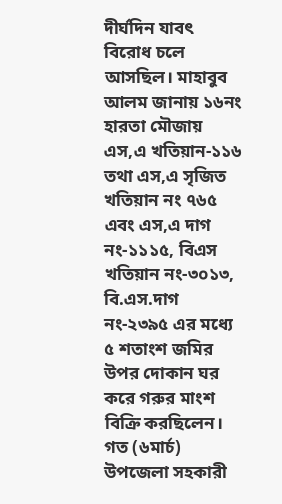দীর্ঘদিন যাবৎ বিরোধ চলে আসছিল। মাহাবুব আলম জানায় ১৬নং হারতা মৌজায় এস,এ খতিয়ান-১১৬ তথা এস,এ সৃজিত খতিয়ান নং ৭৬৫ এবং এস,এ দাগ নং-১১১৫, বিএস খতিয়ান নং-৩০১৩, বি.এস.দাগ নং-২৩৯৫ এর মধ্যে ৫ শতাংশ জমির উপর দোকান ঘর করে গরুর মাংশ বিক্রি করছিলেন।
গত (৬মার্চ) উপজেলা সহকারী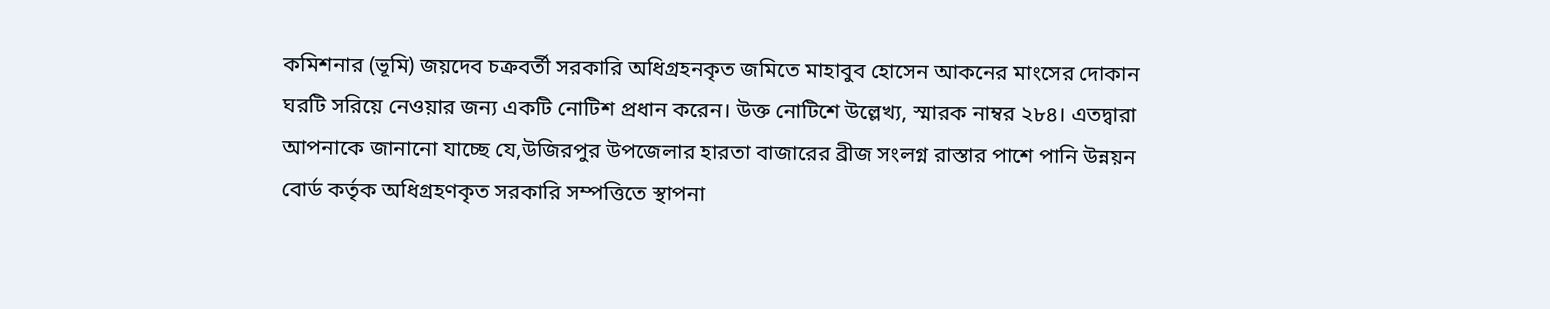কমিশনার (ভূমি) জয়দেব চক্রবর্তী সরকারি অধিগ্রহনকৃত জমিতে মাহাবুব হোসেন আকনের মাংসের দোকান ঘরটি সরিয়ে নেওয়ার জন্য একটি নোটিশ প্রধান করেন। উক্ত নোটিশে উল্লেখ্য, স্মারক নাম্বর ২৮৪। এতদ্বারা আপনাকে জানানো যাচ্ছে যে,উজিরপুর উপজেলার হারতা বাজারের ব্রীজ সংলগ্ন রাস্তার পাশে পানি উন্নয়ন বোর্ড কর্তৃক অধিগ্রহণকৃত সরকারি সম্পত্তিতে স্থাপনা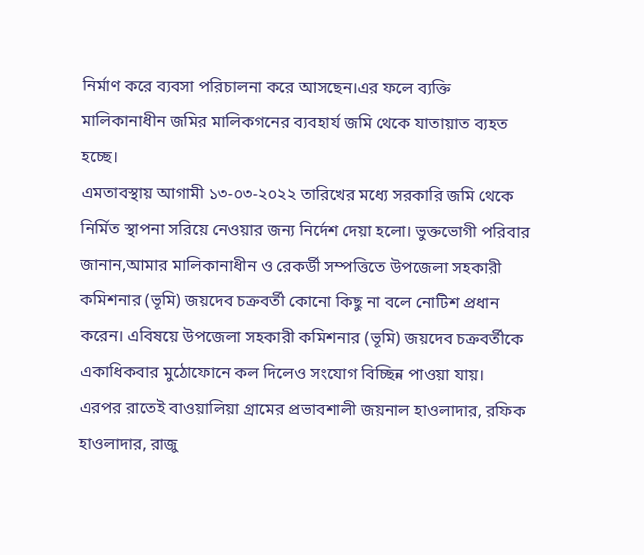নির্মাণ করে ব্যবসা পরিচালনা করে আসছেন।এর ফলে ব্যক্তি মালিকানাধীন জমির মালিকগনের ব্যবহার্য জমি থেকে যাতায়াত ব্যহত হচ্ছে।
এমতাবস্থায় আগামী ১৩-০৩-২০২২ তারিখের মধ্যে সরকারি জমি থেকে নির্মিত স্থাপনা সরিয়ে নেওয়ার জন্য নির্দেশ দেয়া হলো। ভুক্তভোগী পরিবার জানান,আমার মালিকানাধীন ও রেকর্ডী সম্পত্তিতে উপজেলা সহকারী কমিশনার (ভূমি) জয়দেব চক্রবর্তী কোনো কিছু না বলে নোটিশ প্রধান করেন। এবিষয়ে উপজেলা সহকারী কমিশনার (ভূমি) জয়দেব চক্রবর্তীকে একাধিকবার মুঠোফোনে কল দিলেও সংযোগ বিচ্ছিন্ন পাওয়া যায়।
এরপর রাতেই বাওয়ালিয়া গ্রামের প্রভাবশালী জয়নাল হাওলাদার, রফিক হাওলাদার, রাজু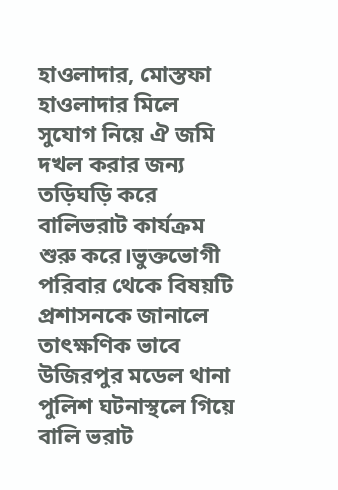হাওলাদার, মোস্তফা হাওলাদার মিলে সুযোগ নিয়ে ঐ জমি দখল করার জন্য তড়িঘড়ি করে বালিভরাট কার্যক্রম শুরু করে।ভুক্তভোগী পরিবার থেকে বিষয়টি প্রশাসনকে জানালে তাৎক্ষণিক ভাবে উজিরপুর মডেল থানা পুলিশ ঘটনাস্থলে গিয়ে বালি ভরাট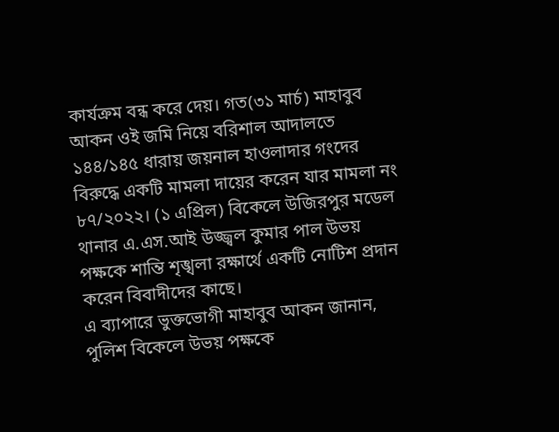কার্যক্রম বন্ধ করে দেয়। গত(৩১ মার্চ) মাহাবুব আকন ওই জমি নিয়ে বরিশাল আদালতে ১৪৪/১৪৫ ধারায় জয়নাল হাওলাদার গংদের বিরুদ্ধে একটি মামলা দায়ের করেন যার মামলা নং ৮৭/২০২২। (১ এপ্রিল) বিকেলে উজিরপুর মডেল থানার এ.এস.আই উজ্জ্বল কুমার পাল উভয় পক্ষকে শান্তি শৃঙ্খলা রক্ষার্থে একটি নোটিশ প্রদান করেন বিবাদীদের কাছে।
এ ব্যাপারে ভুক্তভোগী মাহাবুব আকন জানান, পুলিশ বিকেলে উভয় পক্ষকে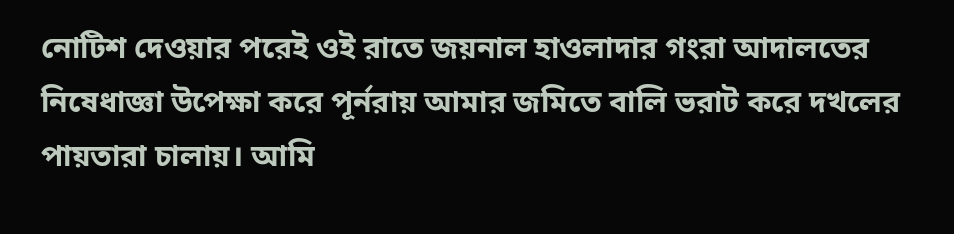নোটিশ দেওয়ার পরেই ওই রাতে জয়নাল হাওলাদার গংরা আদালতের নিষেধাজ্ঞা উপেক্ষা করে পূর্নরায় আমার জমিতে বালি ভরাট করে দখলের পায়তারা চালায়। আমি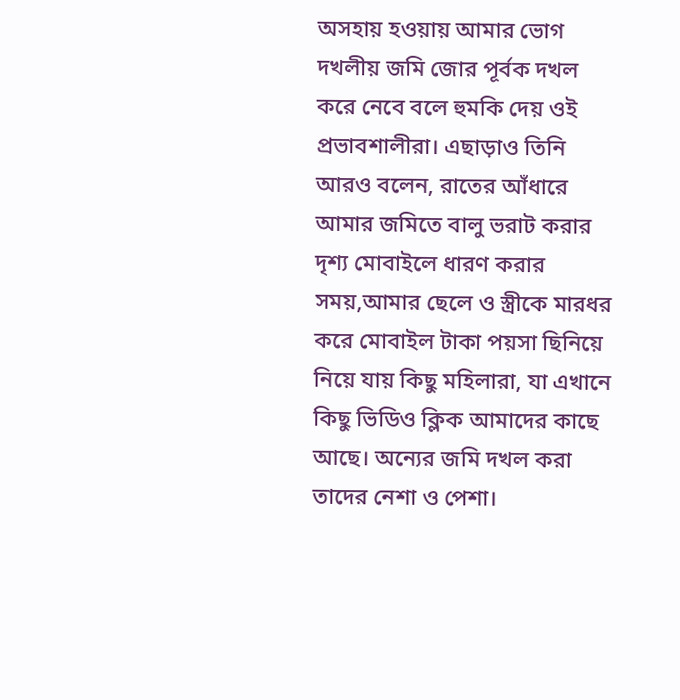অসহায় হওয়ায় আমার ভোগ দখলীয় জমি জোর পূর্বক দখল করে নেবে বলে হুমকি দেয় ওই প্রভাবশালীরা। এছাড়াও তিনি আরও বলেন, রাতের আঁধারে আমার জমিতে বালু ভরাট করার দৃশ্য মোবাইলে ধারণ করার সময়,আমার ছেলে ও স্ত্রীকে মারধর করে মোবাইল টাকা পয়সা ছিনিয়ে নিয়ে যায় কিছু মহিলারা, যা এখানে কিছু ভিডিও ক্লিক আমাদের কাছে আছে। অন্যের জমি দখল করা তাদের নেশা ও পেশা।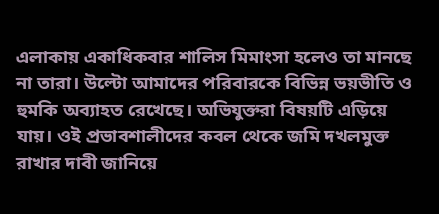এলাকায় একাধিকবার শালিস মিমাংসা হলেও তা মানছে না তারা। উল্টো আমাদের পরিবারকে বিভিন্ন ভয়ভীতি ও হুমকি অব্যাহত রেখেছে। অভিযুক্তরা বিষয়টি এড়িয়ে যায়। ওই প্রভাবশালীদের কবল থেকে জমি দখলমুক্ত রাখার দাবী জানিয়ে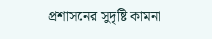প্রশাসনের সুদৃষ্টি কামনা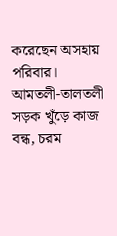করেছেন অসহায় পরিবার।
আমতলী-তালতলী সড়ক খুঁড়ে কাজ বন্ধ, চরম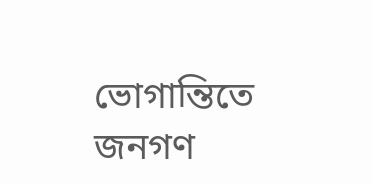ভোগান্তিতে জনগণ